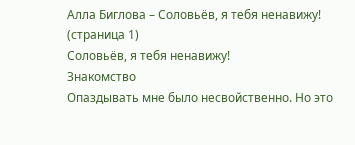Алла Биглова – Соловьёв, я тебя ненавижу! (страница 1)
Соловьёв, я тебя ненавижу!
Знакомство
Опаздывать мне было несвойственно. Но это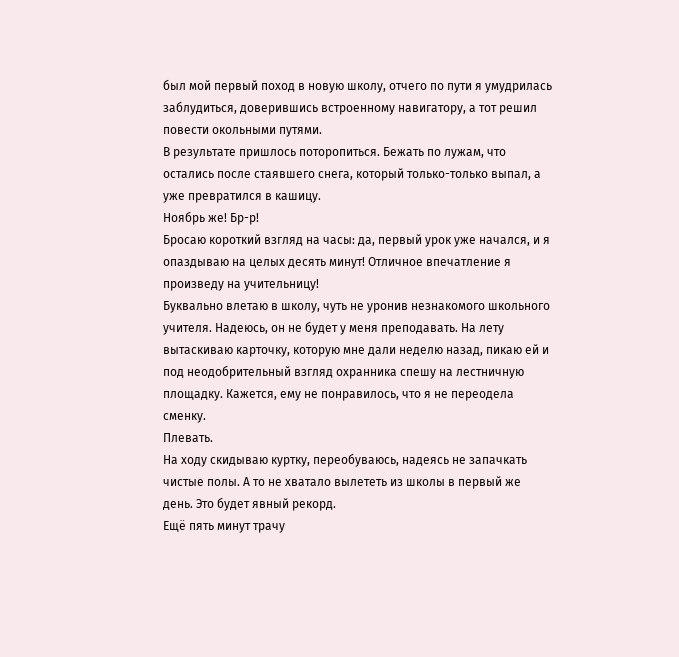был мой первый поход в новую школу, отчего по пути я умудрилась заблудиться, доверившись встроенному навигатору, а тот решил повести окольными путями.
В результате пришлось поторопиться. Бежать по лужам, что остались после стаявшего снега, который только-только выпал, а уже превратился в кашицу.
Ноябрь же! Бр-р!
Бросаю короткий взгляд на часы: да, первый урок уже начался, и я опаздываю на целых десять минут! Отличное впечатление я произведу на учительницу!
Буквально влетаю в школу, чуть не уронив незнакомого школьного учителя. Надеюсь, он не будет у меня преподавать. На лету вытаскиваю карточку, которую мне дали неделю назад, пикаю ей и под неодобрительный взгляд охранника спешу на лестничную площадку. Кажется, ему не понравилось, что я не переодела сменку.
Плевать.
На ходу скидываю куртку, переобуваюсь, надеясь не запачкать чистые полы. А то не хватало вылететь из школы в первый же день. Это будет явный рекорд.
Ещё пять минут трачу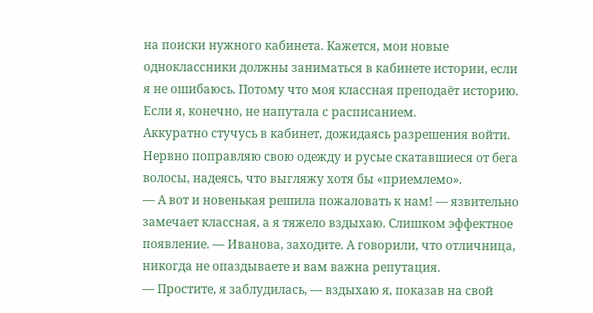на поиски нужного кабинета. Кажется, мои новые одноклассники должны заниматься в кабинете истории, если я не ошибаюсь. Потому что моя классная преподаёт историю. Если я, конечно, не напутала с расписанием.
Аккуратно стучусь в кабинет, дожидаясь разрешения войти. Нервно поправляю свою одежду и русые скатавшиеся от бега волосы, надеясь, что выгляжу хотя бы «приемлемо».
— А вот и новенькая решила пожаловать к нам! — язвительно замечает классная, а я тяжело вздыхаю. Слишком эффектное появление. — Иванова, заходите. А говорили, что отличница, никогда не опаздываете и вам важна репутация.
— Простите, я заблудилась, — вздыхаю я, показав на свой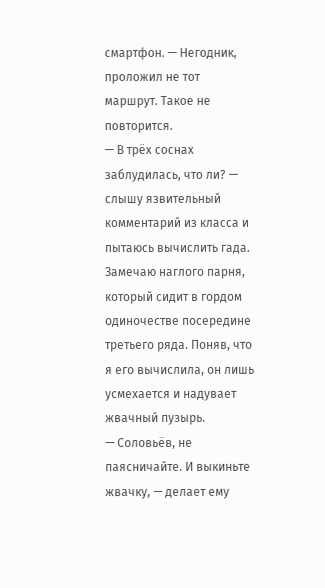смартфон. — Негодник, проложил не тот маршрут. Такое не повторится.
— В трёх соснах заблудилась, что ли? — слышу язвительный комментарий из класса и пытаюсь вычислить гада.
Замечаю наглого парня, который сидит в гордом одиночестве посередине третьего ряда. Поняв, что я его вычислила, он лишь усмехается и надувает жвачный пузырь.
— Соловьёв, не паясничайте. И выкиньте жвачку, — делает ему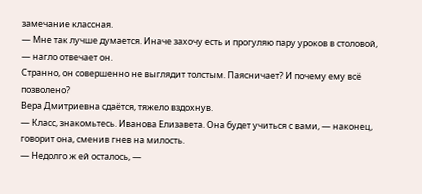замечание классная.
— Мне так лучше думается. Иначе захочу есть и прогуляю пару уроков в столовой, — нагло отвечает он.
Странно, он совершенно не выглядит толстым. Паясничает? И почему ему всё позволено?
Вера Дмитриевна сдаётся, тяжело вздохнув.
— Класс, знакомьтесь. Иванова Елизавета. Она будет учиться с вами, — наконец, говорит она, сменив гнев на милость.
— Недолго ж ей осталось, —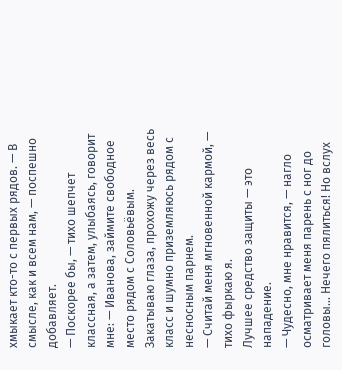хмыкает кто-то с первых рядов. — В смысле, как и всем нам, — поспешно добавляет.
— Поскорее бы, — тихо шепчет классная, а затем, улыбаясь, говорит мне: — Иванова, займите свободное место рядом с Соловьёвым.
Закатываю глаза, прохожу через весь класс и шумно приземляюсь рядом с несносным парнем.
— Считай меня мгновенной кармой, — тихо фыркаю я.
Лучшее средство защиты — это нападение.
— Чудесно, мне нравится, — нагло осматривает меня парень с ног до головы… Нечего пялиться! Но вслух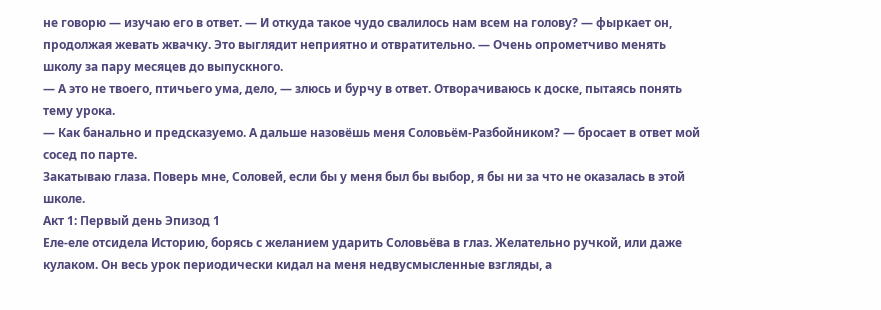не говорю — изучаю его в ответ. — И откуда такое чудо свалилось нам всем на голову? — фыркает он, продолжая жевать жвачку. Это выглядит неприятно и отвратительно. — Очень опрометчиво менять школу за пару месяцев до выпускного.
— А это не твоего, птичьего ума, дело, — злюсь и бурчу в ответ. Отворачиваюсь к доске, пытаясь понять тему урока.
— Как банально и предсказуемо. А дальше назовёшь меня Соловьём-Разбойником? — бросает в ответ мой сосед по парте.
Закатываю глаза. Поверь мне, Соловей, если бы у меня был бы выбор, я бы ни за что не оказалась в этой школе.
Акт 1: Первый день Эпизод 1
Еле-еле отсидела Историю, борясь с желанием ударить Соловьёва в глаз. Желательно ручкой, или даже кулаком. Он весь урок периодически кидал на меня недвусмысленные взгляды, а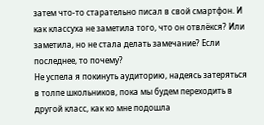затем что-то старательно писал в свой смартфон. И как классуха не заметила того, что он отвлёкся? Или заметила, но не стала делать замечание? Если последнее, то почему?
Не успела я покинуть аудиторию, надеясь затеряться в толпе школьников, пока мы будем переходить в другой класс, как ко мне подошла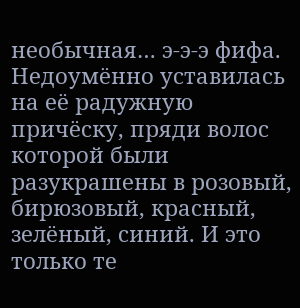необычная… э-э-э фифа. Недоумённо уставилась на её радужную причёску, пряди волос которой были разукрашены в розовый, бирюзовый, красный, зелёный, синий. И это только те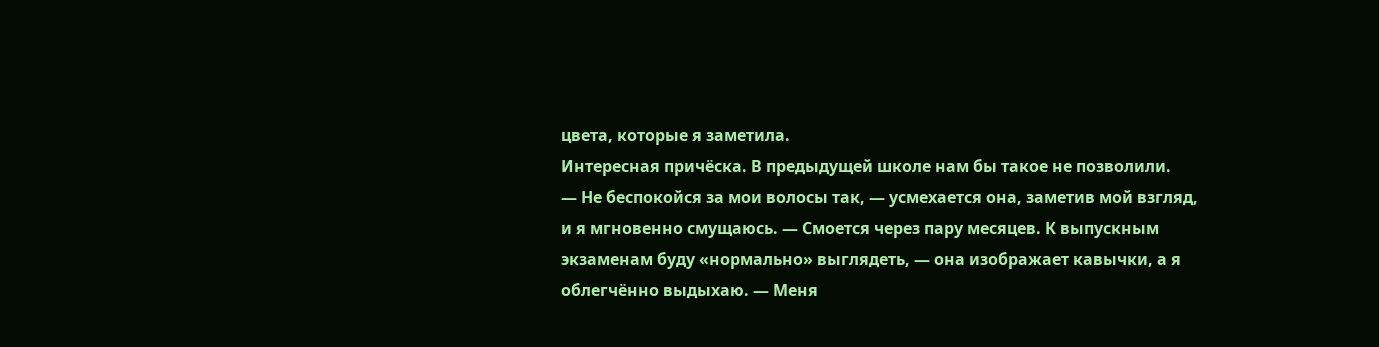цвета, которые я заметила.
Интересная причёска. В предыдущей школе нам бы такое не позволили.
— Не беспокойся за мои волосы так, — усмехается она, заметив мой взгляд, и я мгновенно смущаюсь. — Смоется через пару месяцев. К выпускным экзаменам буду «нормально» выглядеть, — она изображает кавычки, а я облегчённо выдыхаю. — Меня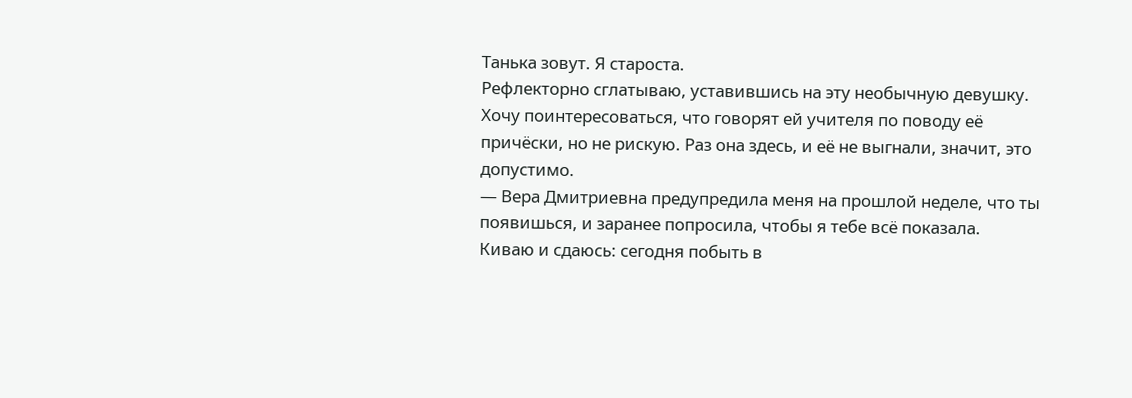Танька зовут. Я староста.
Рефлекторно сглатываю, уставившись на эту необычную девушку. Хочу поинтересоваться, что говорят ей учителя по поводу её причёски, но не рискую. Раз она здесь, и её не выгнали, значит, это допустимо.
— Вера Дмитриевна предупредила меня на прошлой неделе, что ты появишься, и заранее попросила, чтобы я тебе всё показала.
Киваю и сдаюсь: сегодня побыть в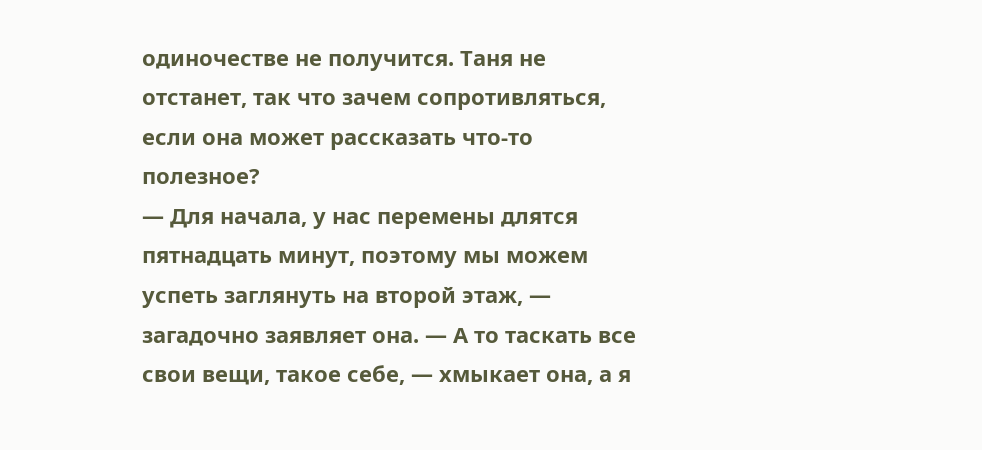одиночестве не получится. Таня не отстанет, так что зачем сопротивляться, если она может рассказать что-то полезное?
— Для начала, у нас перемены длятся пятнадцать минут, поэтому мы можем успеть заглянуть на второй этаж, — загадочно заявляет она. — А то таскать все свои вещи, такое себе, — хмыкает она, а я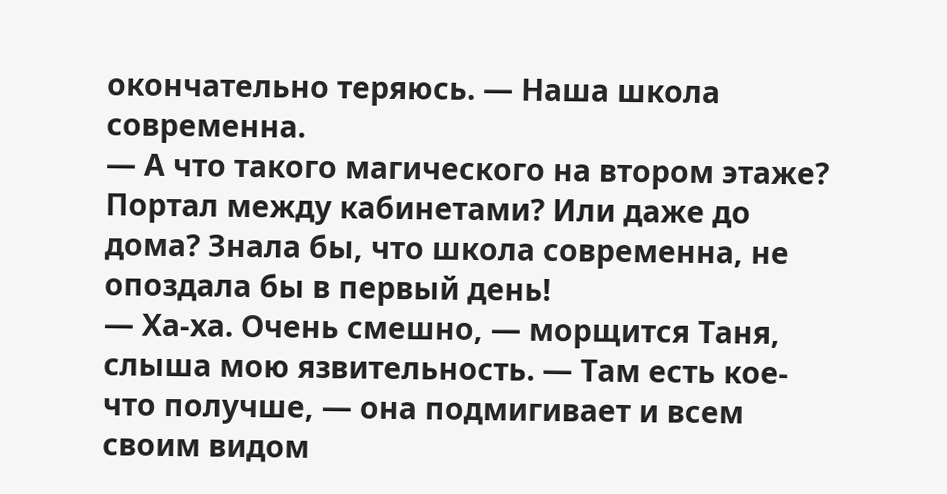окончательно теряюсь. — Наша школа современна.
— А что такого магического на втором этаже? Портал между кабинетами? Или даже до дома? Знала бы, что школа современна, не опоздала бы в первый день!
— Ха-ха. Очень смешно, — морщится Таня, слыша мою язвительность. — Там есть кое-что получше, — она подмигивает и всем своим видом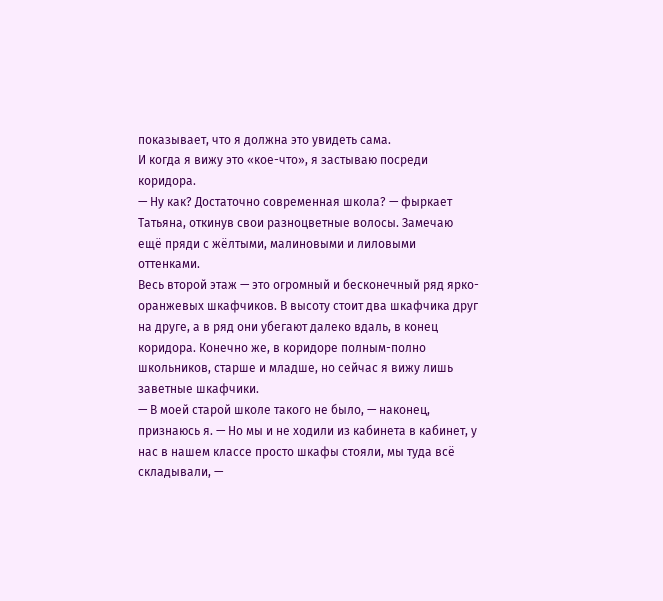показывает, что я должна это увидеть сама.
И когда я вижу это «кое-что», я застываю посреди коридора.
— Ну как? Достаточно современная школа? — фыркает Татьяна, откинув свои разноцветные волосы. Замечаю ещё пряди с жёлтыми, малиновыми и лиловыми оттенками.
Весь второй этаж — это огромный и бесконечный ряд ярко-оранжевых шкафчиков. В высоту стоит два шкафчика друг на друге, а в ряд они убегают далеко вдаль, в конец коридора. Конечно же, в коридоре полным-полно школьников, старше и младше, но сейчас я вижу лишь заветные шкафчики.
— В моей старой школе такого не было, — наконец, признаюсь я. — Но мы и не ходили из кабинета в кабинет, у нас в нашем классе просто шкафы стояли, мы туда всё складывали, —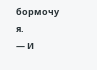бормочу я.
— И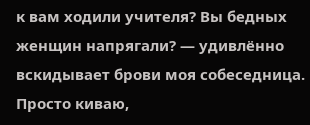к вам ходили учителя? Вы бедных женщин напрягали? — удивлённо вскидывает брови моя собеседница.
Просто киваю,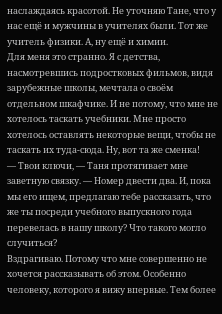наслаждаясь красотой. Не уточняю Тане, что у нас ещё и мужчины в учителях были. Тот же учитель физики. А, ну ещё и химии.
Для меня это странно. Я с детства, насмотревшись подростковых фильмов, видя зарубежные школы, мечтала о своём отдельном шкафчике. И не потому, что мне не хотелось таскать учебники. Мне просто хотелось оставлять некоторые вещи, чтобы не таскать их туда-сюда. Ну, вот та же сменка!
— Твои ключи, — Таня протягивает мне заветную связку. — Номер двести два. И, пока мы его ищем, предлагаю тебе рассказать, что же ты посреди учебного выпускного года перевелась в нашу школу? Что такого могло случиться?
Вздрагиваю. Потому что мне совершенно не хочется рассказывать об этом. Особенно человеку, которого я вижу впервые. Тем более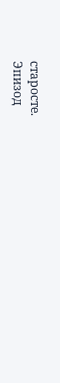старосте.
Эпизод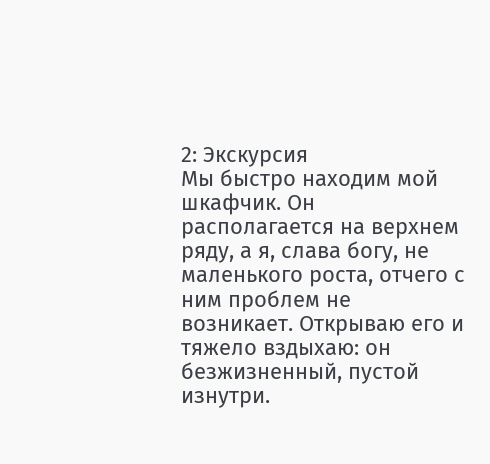2: Экскурсия
Мы быстро находим мой шкафчик. Он располагается на верхнем ряду, а я, слава богу, не маленького роста, отчего с ним проблем не возникает. Открываю его и тяжело вздыхаю: он безжизненный, пустой изнутри.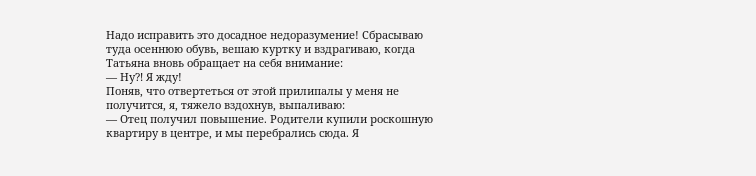Надо исправить это досадное недоразумение! Сбрасываю туда осеннюю обувь, вешаю куртку и вздрагиваю, когда Татьяна вновь обращает на себя внимание:
— Ну⁈ Я жду!
Поняв, что отвертеться от этой прилипалы у меня не получится, я, тяжело вздохнув, выпаливаю:
— Отец получил повышение. Родители купили роскошную квартиру в центре, и мы перебрались сюда. Я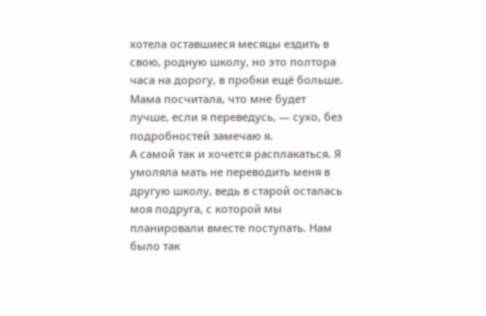хотела оставшиеся месяцы ездить в свою, родную школу, но это полтора часа на дорогу, в пробки ещё больше. Мама посчитала, что мне будет лучше, если я переведусь, — сухо, без подробностей замечаю я.
А самой так и хочется расплакаться. Я умоляла мать не переводить меня в другую школу, ведь в старой осталась моя подруга, с которой мы планировали вместе поступать. Нам было так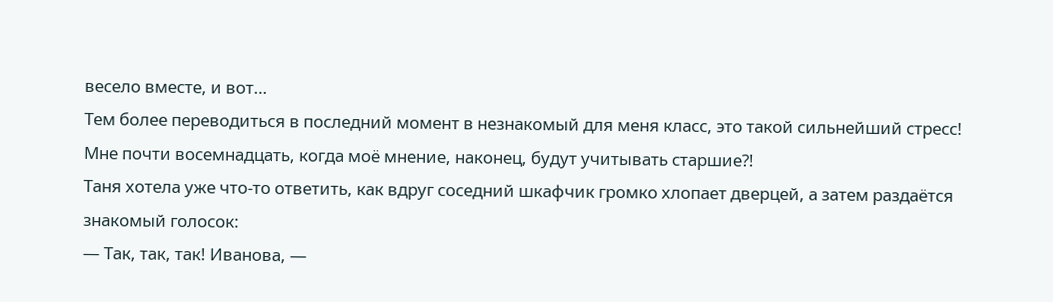весело вместе, и вот…
Тем более переводиться в последний момент в незнакомый для меня класс, это такой сильнейший стресс!
Мне почти восемнадцать, когда моё мнение, наконец, будут учитывать старшие⁈
Таня хотела уже что-то ответить, как вдруг соседний шкафчик громко хлопает дверцей, а затем раздаётся знакомый голосок:
— Так, так, так! Иванова, —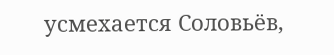усмехается Соловьёв,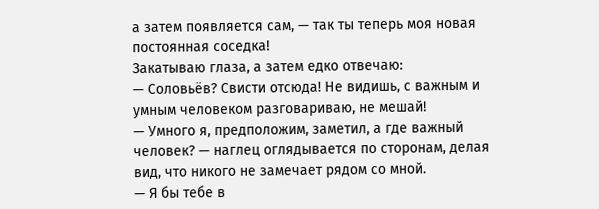а затем появляется сам, — так ты теперь моя новая постоянная соседка!
Закатываю глаза, а затем едко отвечаю:
— Соловьёв? Свисти отсюда! Не видишь, с важным и умным человеком разговариваю, не мешай!
— Умного я, предположим, заметил, а где важный человек? — наглец оглядывается по сторонам, делая вид, что никого не замечает рядом со мной.
— Я бы тебе в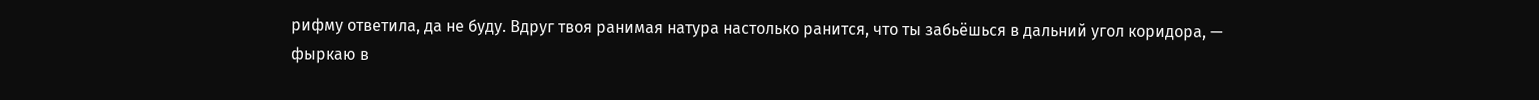рифму ответила, да не буду. Вдруг твоя ранимая натура настолько ранится, что ты забьёшься в дальний угол коридора, — фыркаю в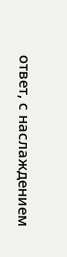ответ, с наслаждением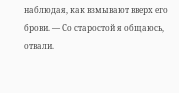наблюдая, как взмывают вверх его брови. — Со старостой я общаюсь, отвали.